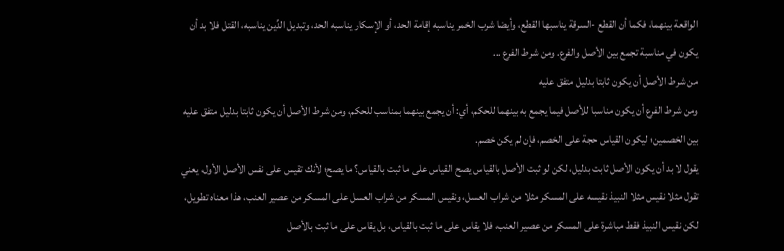الواقعة بينهما، فكما أن القطع -السرقة يناسبها القطع، وأيضا شرب الخمر يناسبه إقامة الحد، أو الإسكار يناسبه الحد، وتبديل الدِّين يناسبه، القتل فلا بد أن يكون في مناسبة تجمع بين الأصل والفرع. ومن شرط الفرع ...
من شرط الأصل أن يكون ثابتا بدليل متفق عليه
ومن شرط الفرع أن يكون مناسبا للأصل فيما يجمع به بينهما للحكم، أي: أن يجمع بينهما بمناسب للحكم، ومن شرط الأصل أن يكون ثابتا بدليل متفق عليه بين الخصمين؛ ليكون القياس حجة على الخصم، فإن لم يكن خصم.
يقول لا بد أن يكون الأصل ثابت بدليل، لكن لو ثبت الأصل بالقياس يصح القياس على ما ثبت بالقياس؟ ما يصح؛ لأنك تقيس على نفس الأصل الأول، يعني تقول مثلا نقيس مثلا النبيذ نقيسه على المسكر مثلا من شراب العسل، ونقيس المسكر من شراب العسل على المسكر من عصير العنب، هذا معناه تطويل، لكن نقيس النبيذ فقط مباشرة على المسكر من عصير العنب، فلا يقاس على ما ثبت بالقياس، بل يقاس على ما ثبت بالأصل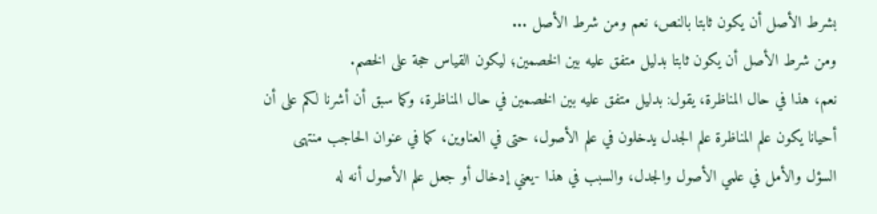بشرط الأصل أن يكون ثابتا بالنص، نعم ومن شرط الأصل ...
ومن شرط الأصل أن يكون ثابتا بدليل متفق عليه بين الخصمين؛ ليكون القياس حجة على الخصم.
نعم، هذا في حال المناظرة، يقول: بدليل متفق عليه بين الخصمين في حال المناظرة، وكما سبق أن أشرنا لكم على أن أحيانا يكون علم المناظرة علم الجدل يدخلون في علم الأصول، حتى في العناوين، كما في عنوان الحاجب منتهى السؤل والأمل في علمي الأصول والجدل، والسبب في هذا -يعني إدخال أو جعل علم الأصول أنه له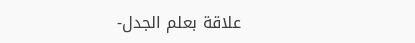علاقة بعلم الجدل-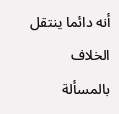أنه دائما ينتقل الخلاف بالمسألة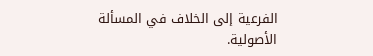الفرعية إلى الخلاف في المسألة الأصولية.